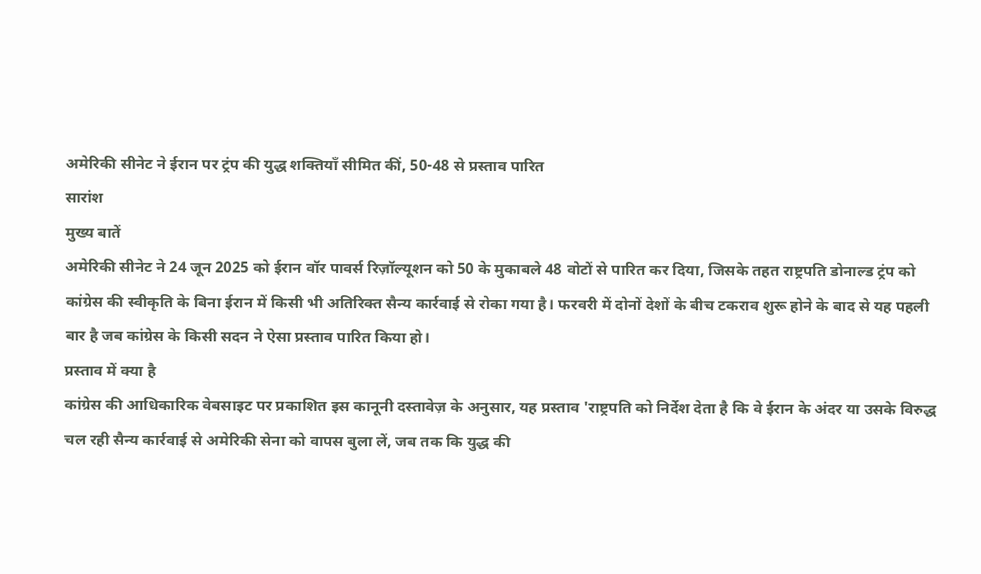अमेरिकी सीनेट ने ईरान पर ट्रंप की युद्ध शक्तियाँ सीमित कीं, 50-48 से प्रस्ताव पारित
सारांश
मुख्य बातें
अमेरिकी सीनेट ने 24 जून 2025 को ईरान वॉर पावर्स रिज़ॉल्यूशन को 50 के मुकाबले 48 वोटों से पारित कर दिया, जिसके तहत राष्ट्रपति डोनाल्ड ट्रंप को कांग्रेस की स्वीकृति के बिना ईरान में किसी भी अतिरिक्त सैन्य कार्रवाई से रोका गया है। फरवरी में दोनों देशों के बीच टकराव शुरू होने के बाद से यह पहली बार है जब कांग्रेस के किसी सदन ने ऐसा प्रस्ताव पारित किया हो।
प्रस्ताव में क्या है
कांग्रेस की आधिकारिक वेबसाइट पर प्रकाशित इस कानूनी दस्तावेज़ के अनुसार, यह प्रस्ताव 'राष्ट्रपति को निर्देश देता है कि वे ईरान के अंदर या उसके विरुद्ध चल रही सैन्य कार्रवाई से अमेरिकी सेना को वापस बुला लें, जब तक कि युद्ध की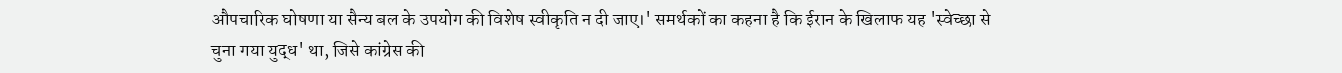औपचारिक घोषणा या सैन्य बल के उपयोग की विशेष स्वीकृति न दी जाए।' समर्थकों का कहना है कि ईरान के खिलाफ यह 'स्वेच्छा से चुना गया युद्ध' था, जिसे कांग्रेस की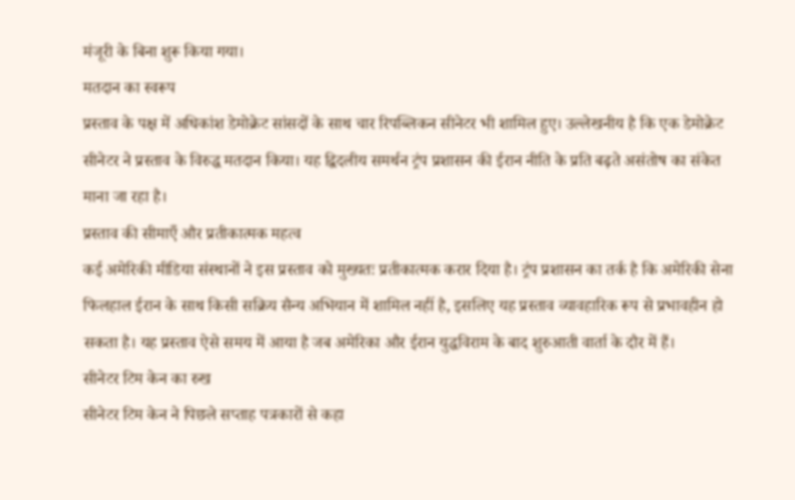मंजूरी के बिना शुरू किया गया।
मतदान का स्वरूप
प्रस्ताव के पक्ष में अधिकांश डेमोक्रेट सांसदों के साथ चार रिपब्लिकन सीनेटर भी शामिल हुए। उल्लेखनीय है कि एक डेमोक्रेट सीनेटर ने प्रस्ताव के विरुद्ध मतदान किया। यह द्विदलीय समर्थन ट्रंप प्रशासन की ईरान नीति के प्रति बढ़ते असंतोष का संकेत माना जा रहा है।
प्रस्ताव की सीमाएँ और प्रतीकात्मक महत्व
कई अमेरिकी मीडिया संस्थानों ने इस प्रस्ताव को मुख्यतः प्रतीकात्मक करार दिया है। ट्रंप प्रशासन का तर्क है कि अमेरिकी सेना फिलहाल ईरान के साथ किसी सक्रिय सैन्य अभियान में शामिल नहीं है, इसलिए यह प्रस्ताव व्यावहारिक रूप से प्रभावहीन हो सकता है। यह प्रस्ताव ऐसे समय में आया है जब अमेरिका और ईरान युद्धविराम के बाद शुरुआती वार्ता के दौर में हैं।
सीनेटर टिम केन का रुख
सीनेटर टिम केन ने पिछले सप्ताह पत्रकारों से कहा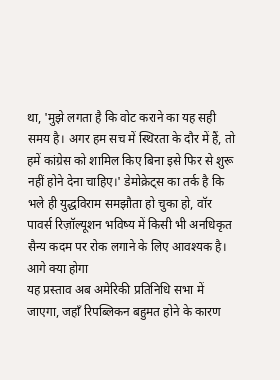था, 'मुझे लगता है कि वोट कराने का यह सही समय है। अगर हम सच में स्थिरता के दौर में हैं, तो हमें कांग्रेस को शामिल किए बिना इसे फिर से शुरू नहीं होने देना चाहिए।' डेमोक्रेट्स का तर्क है कि भले ही युद्धविराम समझौता हो चुका हो, वॉर पावर्स रिज़ॉल्यूशन भविष्य में किसी भी अनधिकृत सैन्य कदम पर रोक लगाने के लिए आवश्यक है।
आगे क्या होगा
यह प्रस्ताव अब अमेरिकी प्रतिनिधि सभा में जाएगा, जहाँ रिपब्लिकन बहुमत होने के कारण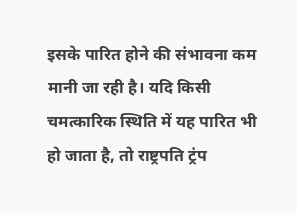इसके पारित होने की संभावना कम मानी जा रही है। यदि किसी चमत्कारिक स्थिति में यह पारित भी हो जाता है, तो राष्ट्रपति ट्रंप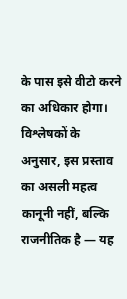के पास इसे वीटो करने का अधिकार होगा। विश्लेषकों के अनुसार, इस प्रस्ताव का असली महत्व कानूनी नहीं, बल्कि राजनीतिक है — यह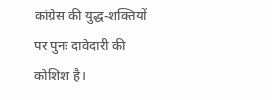कांग्रेस की युद्ध-शक्तियों पर पुनः दावेदारी की कोशिश है।